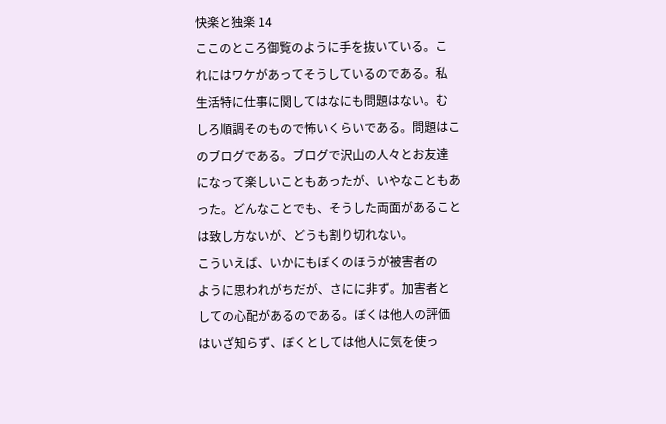快楽と独楽 14
ここのところ御覧のように手を抜いている。こ
れにはワケがあってそうしているのである。私
生活特に仕事に関してはなにも問題はない。む
しろ順調そのもので怖いくらいである。問題はこ
のブログである。ブログで沢山の人々とお友達
になって楽しいこともあったが、いやなこともあ
った。どんなことでも、そうした両面があること
は致し方ないが、どうも割り切れない。
こういえば、いかにもぼくのほうが被害者の
ように思われがちだが、さにに非ず。加害者と
しての心配があるのである。ぼくは他人の評価
はいざ知らず、ぼくとしては他人に気を使っ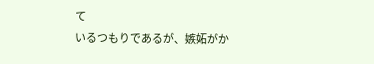て
いるつもりであるが、嫉妬がか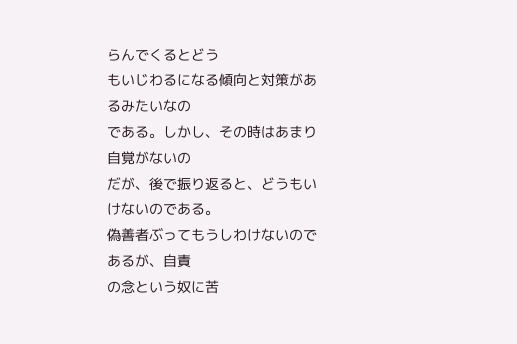らんでくるとどう
もいじわるになる傾向と対策があるみたいなの
である。しかし、その時はあまり自覚がないの
だが、後で振り返ると、どうもいけないのである。
偽善者ぶってもうしわけないのであるが、自責
の念という奴に苦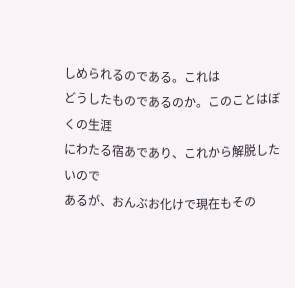しめられるのである。これは
どうしたものであるのか。このことはぼくの生涯
にわたる宿あであり、これから解脱したいので
あるが、おんぶお化けで現在もその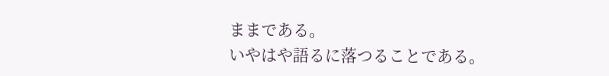ままである。
いやはや語るに落つることである。